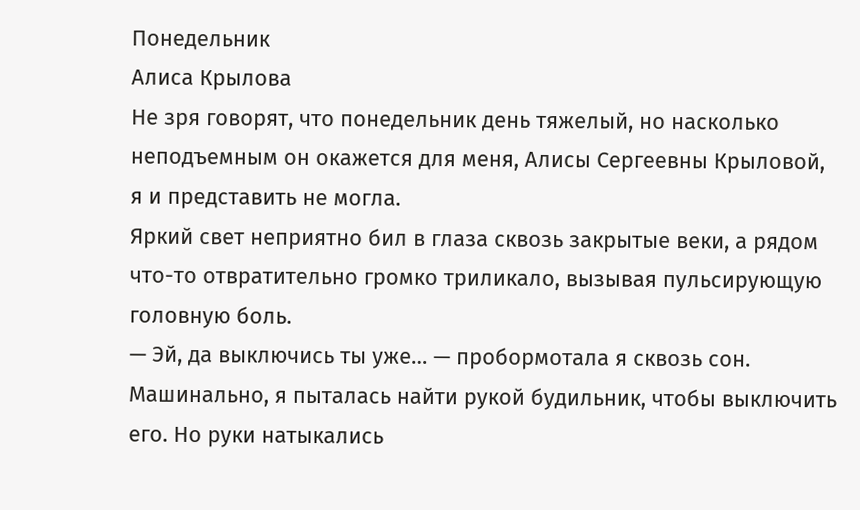Понедельник
Алиса Крылова
Не зря говорят, что понедельник день тяжелый, но насколько неподъемным он окажется для меня, Алисы Сергеевны Крыловой, я и представить не могла.
Яркий свет неприятно бил в глаза сквозь закрытые веки, а рядом что-то отвратительно громко триликало, вызывая пульсирующую головную боль.
— Эй, да выключись ты уже… — пробормотала я сквозь сон.
Машинально, я пыталась найти рукой будильник, чтобы выключить его. Но руки натыкались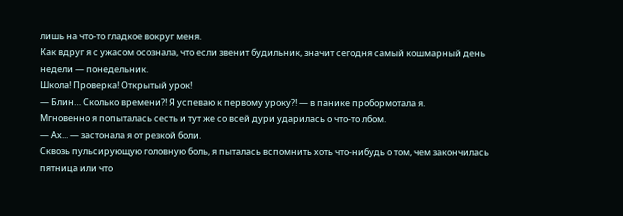лишь на что-то гладкое вокруг меня.
Как вдруг я с ужасом осознала, что если звенит будильник, значит сегодня самый кошмарный день недели — понедельник.
Школа! Проверка! Открытый урок!
— Блин… Сколько времени?! Я успеваю к первому уроку?! — в панике пробормотала я.
Мгновенно я попыталась сесть и тут же со всей дури ударилась о что-то лбом.
— Ах... — застонала я от резкой боли.
Сквозь пульсирующую головную боль, я пыталась вспомнить хоть что-нибудь о том, чем закончилась пятница или что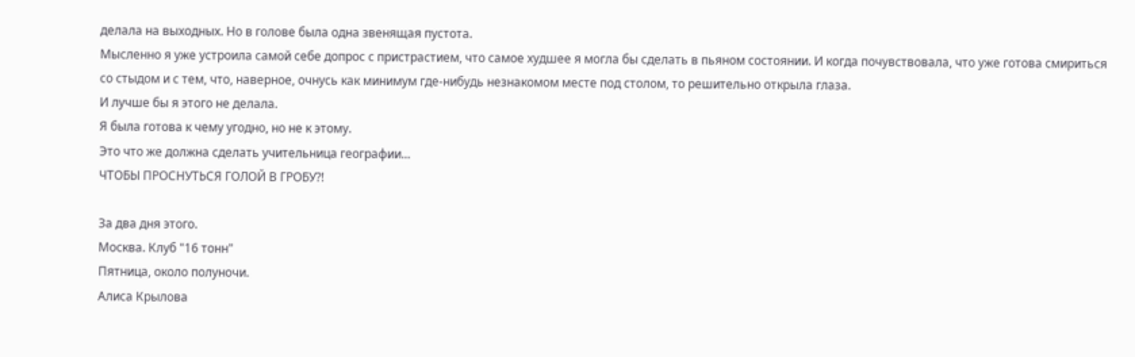делала на выходных. Но в голове была одна звенящая пустота.
Мысленно я уже устроила самой себе допрос с пристрастием, что самое худшее я могла бы сделать в пьяном состоянии. И когда почувствовала, что уже готова смириться со стыдом и с тем, что, наверное, очнусь как минимум где-нибудь незнакомом месте под столом, то решительно открыла глаза.
И лучше бы я этого не делала.
Я была готова к чему угодно, но не к этому.
Это что же должна сделать учительница географии...
ЧТОБЫ ПРОСНУТЬСЯ ГОЛОЙ В ГРОБУ?!

За два дня этого.
Москва. Клуб "16 тонн"
Пятница, около полуночи.
Алиса Крылова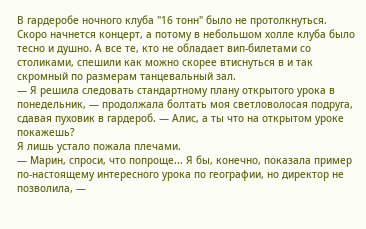В гардеробе ночного клуба "16 тонн" было не протолкнуться.
Скоро начнется концерт, а потому в небольшом холле клуба было тесно и душно. А все те, кто не обладает вип-билетами со столиками, спешили как можно скорее втиснуться в и так скромный по размерам танцевальный зал.
— Я решила следовать стандартному плану открытого урока в понедельник, — продолжала болтать моя светловолосая подруга, сдавая пуховик в гардероб. — Алис, а ты что на открытом уроке покажешь?
Я лишь устало пожала плечами.
— Марин, спроси, что попроще... Я бы, конечно, показала пример по-настоящему интересного урока по географии, но директор не позволила, —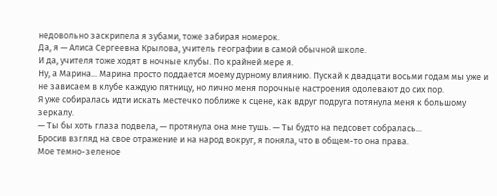недовольно заскрипела я зубами, тоже забирая номерок.
Да, я — Алиса Сергеевна Крылова, учитель географии в самой обычной школе.
И да, учителя тоже ходят в ночные клубы. По крайней мере я.
Ну, а Марина... Марина просто поддается моему дурному влиянию. Пускай к двадцати восьми годам мы уже и не зависаем в клубе каждую пятницу, но лично меня порочные настроения одолевают до сих пор.
Я уже собиралась идти искать местечко поближе к сцене, как вдруг подруга потянула меня к большому зеркалу.
— Ты бы хоть глаза подвела, — протянула она мне тушь. — Ты будто на педсовет собралась...
Бросив взгляд на свое отражение и на народ вокруг, я поняла, что в общем-то она права.
Мое темно-зеленое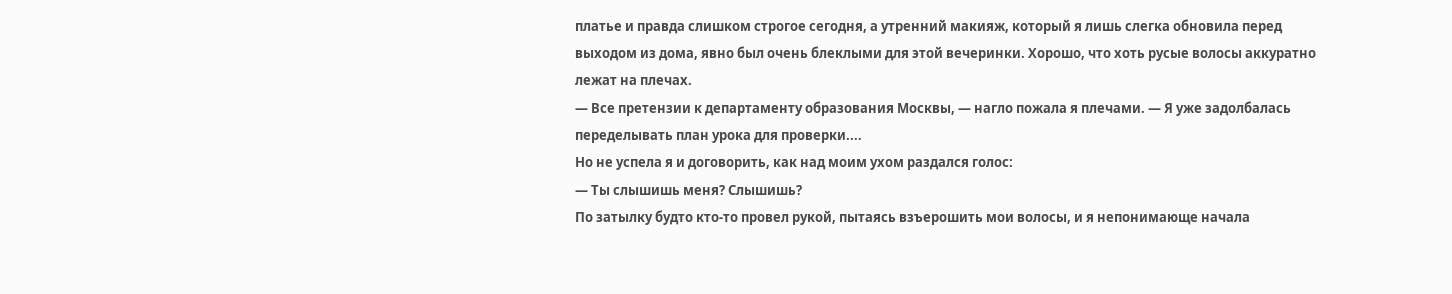платье и правда слишком строгое сегодня, а утренний макияж, который я лишь слегка обновила перед выходом из дома, явно был очень блеклыми для этой вечеринки. Хорошо, что хоть русые волосы аккуратно лежат на плечах.
— Все претензии к департаменту образования Москвы, — нагло пожала я плечами. — Я уже задолбалась переделывать план урока для проверки....
Но не успела я и договорить, как над моим ухом раздался голос:
— Ты слышишь меня? Слышишь?
По затылку будто кто-то провел рукой, пытаясь взъерошить мои волосы, и я непонимающе начала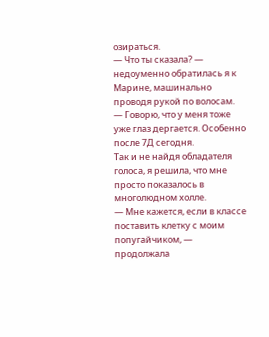озираться.
— Что ты сказала? — недоуменно обратилась я к Марине, машинально проводя рукой по волосам.
— Говорю, что у меня тоже уже глаз дергается. Особенно после 7Д сегодня.
Так и не найдя обладателя голоса, я решила, что мне просто показалось в многолюдном холле.
— Мне кажется, если в классе поставить клетку с моим попугайчиком, — продолжала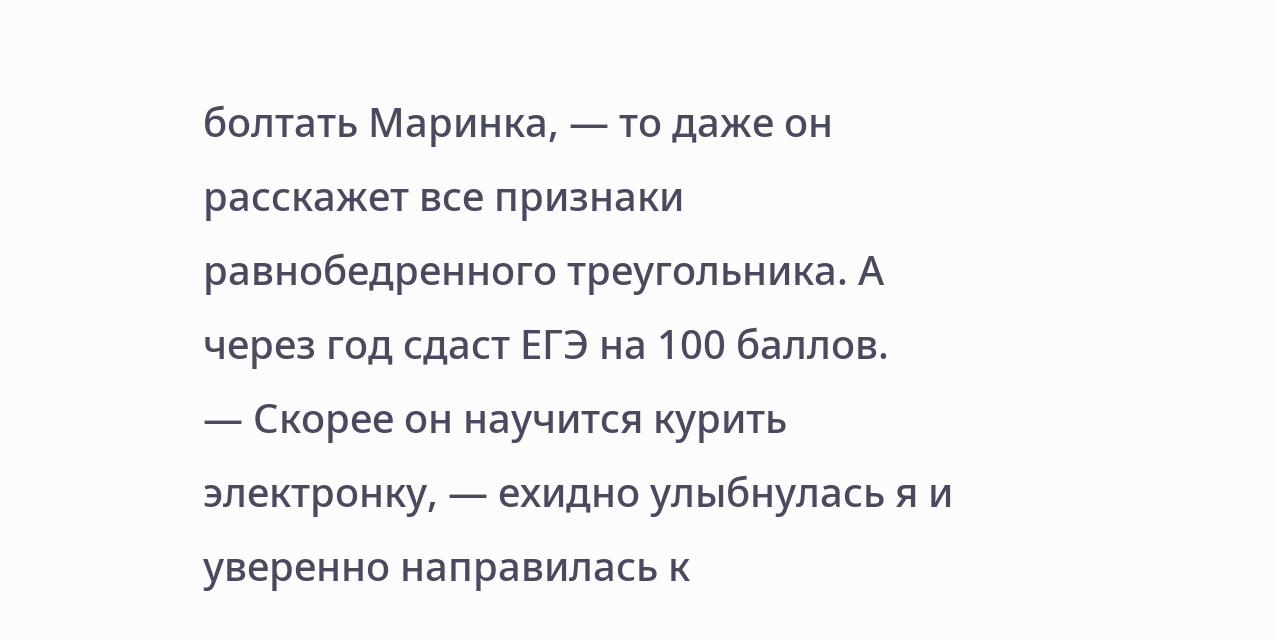болтать Маринка, — то даже он расскажет все признаки равнобедренного треугольника. А через год сдаст ЕГЭ на 100 баллов.
— Скорее он научится курить электронку, — ехидно улыбнулась я и уверенно направилась к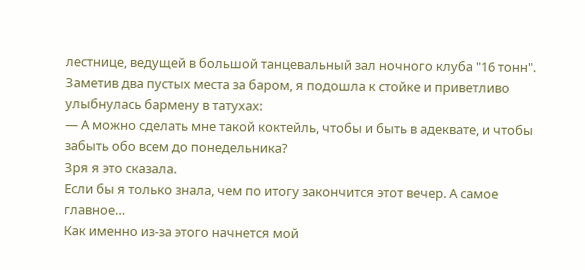лестнице, ведущей в большой танцевальный зал ночного клуба "16 тонн".
Заметив два пустых места за баром, я подошла к стойке и приветливо улыбнулась бармену в татухах:
— А можно сделать мне такой коктейль, чтобы и быть в адеквате, и чтобы забыть обо всем до понедельника?
Зря я это сказала.
Если бы я только знала, чем по итогу закончится этот вечер. А самое главное…
Как именно из-за этого начнется мой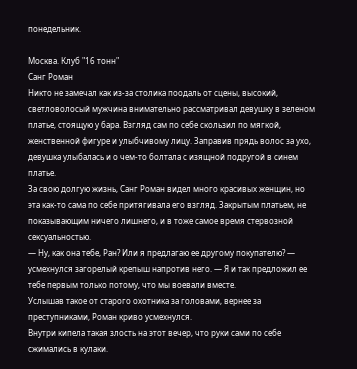понедельник.

Москва. Клуб "16 тонн"
Санг Роман
Никто не замечал как из-за столика поодаль от сцены, высокий, светловолосый мужчина внимательно рассматривал девушку в зеленом платье, стоящую у бара. Взгляд сам по себе скользил по мягкой, женственной фигуре и улыбчивому лицу. Заправив прядь волос за ухо, девушка улыбалась и о чем-то болтала с изящной подругой в синем платье.
За свою долгую жизнь, Санг Роман видел много красивых женщин, но эта как-то сама по себе притягивала его взгляд. Закрытым платьем, не показывающим ничего лишнего, и в тоже самое время стервозной сексуальностью.
— Ну, как она тебе, Ран? Или я предлагаю ее другому покупателю? — усмехнулся загорелый крепыш напротив него. — Я и так предложил ее тебе первым только потому, что мы воевали вместе.
Услышав такое от старого охотника за головами, вернее за преступниками, Роман криво усмехнулся.
Внутри кипела такая злость на этот вечер, что руки сами по себе сжимались в кулаки.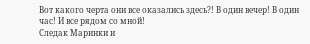Вот какого черта они все оказались здесь?! В один вечер! В один час! И все рядом со мной!
Следак Маринки и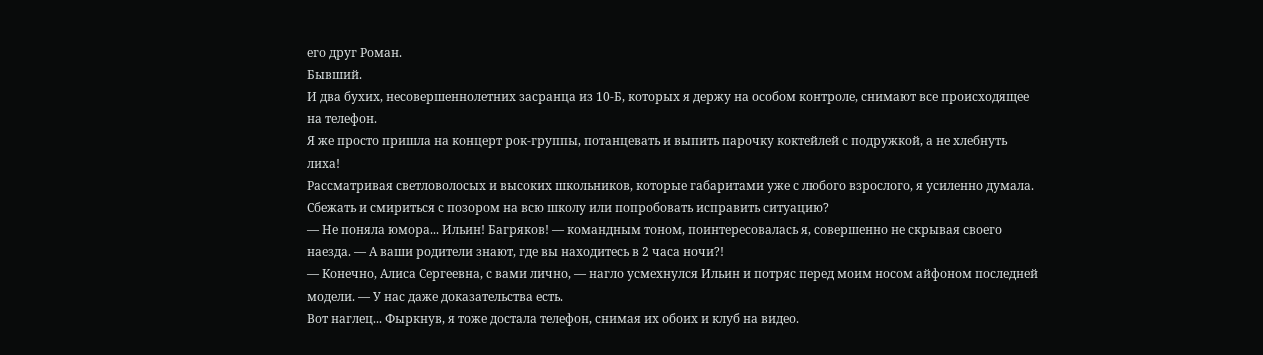его друг Роман.
Бывший.
И два бухих, несовершеннолетних засранца из 10-Б, которых я держу на особом контроле, снимают все происходящее на телефон.
Я же просто пришла на концерт рок-группы, потанцевать и выпить парочку коктейлей с подружкой, а не хлебнуть лиха!
Рассматривая светловолосых и высоких школьников, которые габаритами уже с любого взрослого, я усиленно думала. Сбежать и смириться с позором на всю школу или попробовать исправить ситуацию?
— Не поняла юмора... Ильин! Багряков! — командным тоном, поинтересовалась я, совершенно не скрывая своего наезда. — А ваши родители знают, где вы находитесь в 2 часа ночи?!
— Конечно, Алиса Сергеевна, с вами лично, — нагло усмехнулся Ильин и потряс перед моим носом айфоном последней модели. — У нас даже доказательства есть.
Вот наглец... Фыркнув, я тоже достала телефон, снимая их обоих и клуб на видео.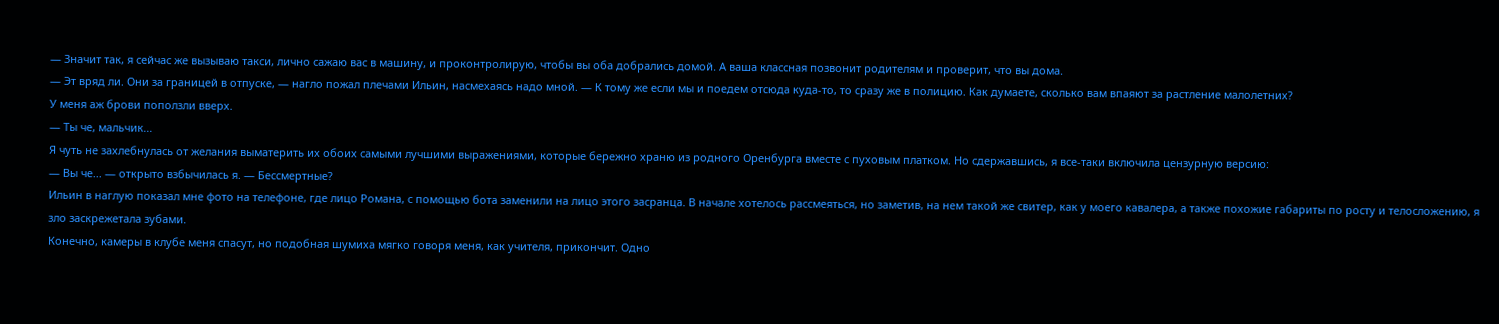— Значит так, я сейчас же вызываю такси, лично сажаю вас в машину, и проконтролирую, чтобы вы оба добрались домой. А ваша классная позвонит родителям и проверит, что вы дома.
— Эт вряд ли. Они за границей в отпуске, — нагло пожал плечами Ильин, насмехаясь надо мной. — К тому же если мы и поедем отсюда куда-то, то сразу же в полицию. Как думаете, сколько вам впаяют за растление малолетних?
У меня аж брови поползли вверх.
— Ты че, мальчик...
Я чуть не захлебнулась от желания выматерить их обоих самыми лучшими выражениями, которые бережно храню из родного Оренбурга вместе с пуховым платком. Но сдержавшись, я все-таки включила цензурную версию:
— Вы че... — открыто взбычилась я. — Бессмертные?
Ильин в наглую показал мне фото на телефоне, где лицо Романа, с помощью бота заменили на лицо этого засранца. В начале хотелось рассмеяться, но заметив, на нем такой же свитер, как у моего кавалера, а также похожие габариты по росту и телосложению, я зло заскрежетала зубами.
Конечно, камеры в клубе меня спасут, но подобная шумиха мягко говоря меня, как учителя, прикончит. Одно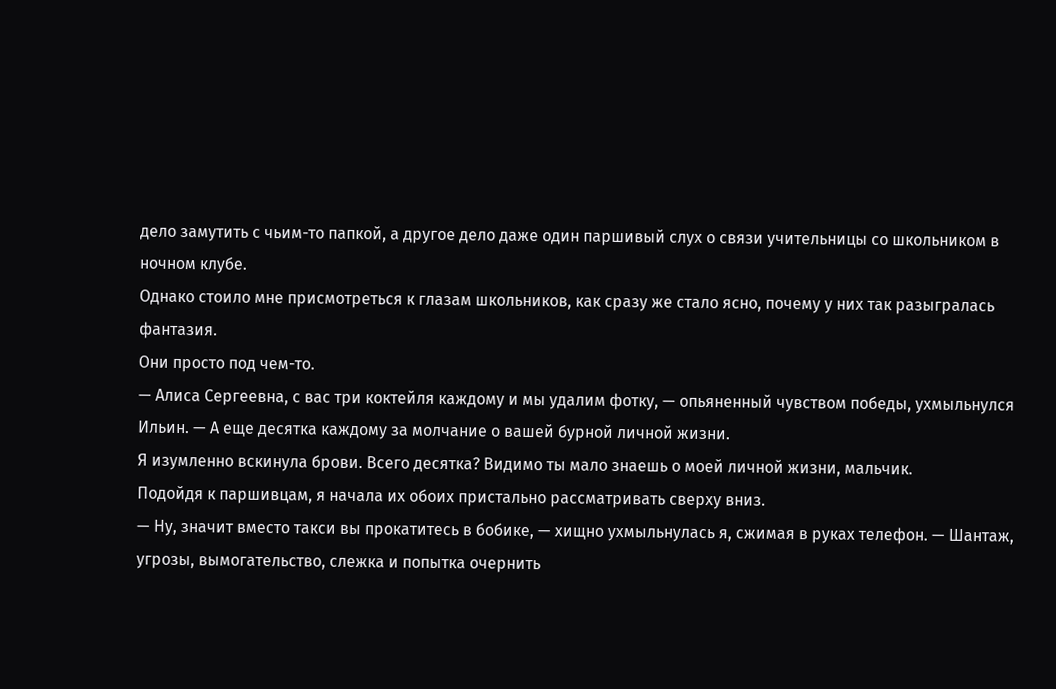дело замутить с чьим-то папкой, а другое дело даже один паршивый слух о связи учительницы со школьником в ночном клубе.
Однако стоило мне присмотреться к глазам школьников, как сразу же стало ясно, почему у них так разыгралась фантазия.
Они просто под чем-то.
— Алиса Сергеевна, с вас три коктейля каждому и мы удалим фотку, — опьяненный чувством победы, ухмыльнулся Ильин. — А еще десятка каждому за молчание о вашей бурной личной жизни.
Я изумленно вскинула брови. Всего десятка? Видимо ты мало знаешь о моей личной жизни, мальчик.
Подойдя к паршивцам, я начала их обоих пристально рассматривать сверху вниз.
— Ну, значит вместо такси вы прокатитесь в бобике, — хищно ухмыльнулась я, сжимая в руках телефон. — Шантаж, угрозы, вымогательство, слежка и попытка очернить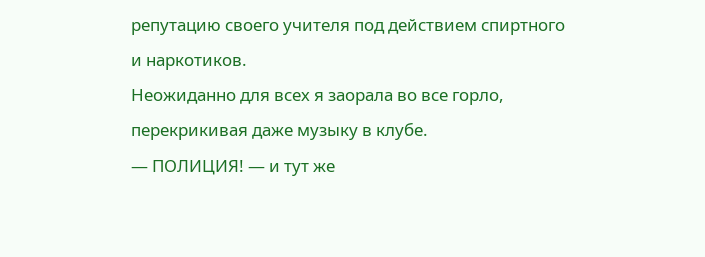репутацию своего учителя под действием спиртного и наркотиков.
Неожиданно для всех я заорала во все горло, перекрикивая даже музыку в клубе.
— ПОЛИЦИЯ! — и тут же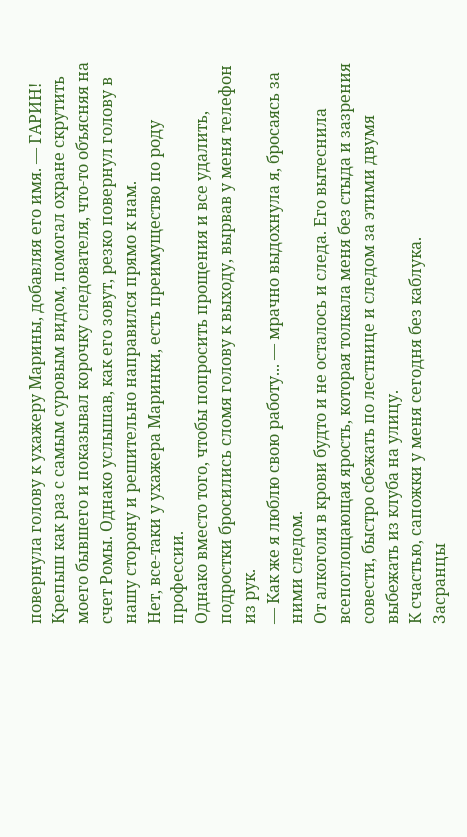повернула голову к ухажеру Марины, добавляя его имя. — ГАРИН!
Крепыш как раз с самым суровым видом, помогал охране скрутить моего бывшего и показывал корочку следователя, что-то объясняя на счет Ромы. Однако услышав, как его зовут, резко повернул голову в нашу сторону и решительно направился прямо к нам.
Нет, все-таки у ухажера Маринки, есть преимущество по роду профессии.
Однако вместо того, чтобы попросить прощения и все удалить, подростки бросились сломя голову к выходу, вырвав у меня телефон из рук.
— Как же я люблю свою работу... — мрачно выдохнула я, бросаясь за ними следом.
От алкоголя в крови будто и не осталось и следа. Его вытеснила всепоглощающая ярость, которая толкала меня без стыда и зазрения совести, быстро сбежать по лестнице и следом за этими двумя выбежать из клуба на улицу.
К счастью, сапожки у меня сегодня без каблука.
Засранцы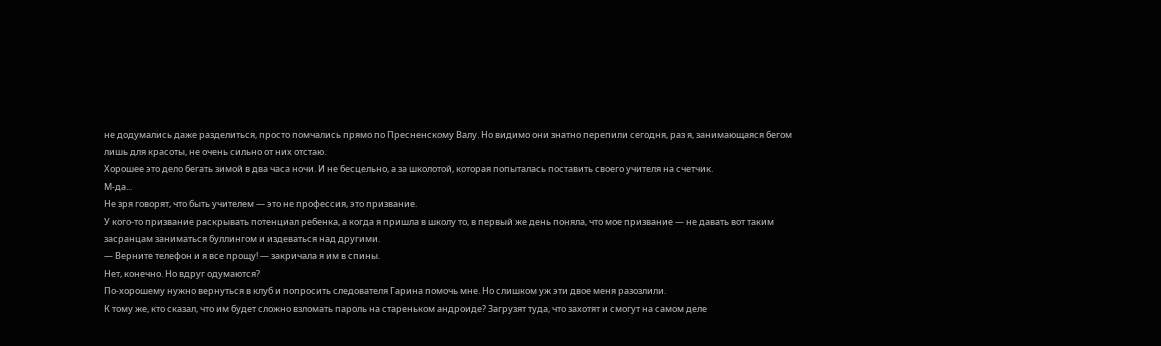не додумались даже разделиться, просто помчались прямо по Пресненскому Валу. Но видимо они знатно перепили сегодня, раз я, занимающаяся бегом лишь для красоты, не очень сильно от них отстаю.
Хорошее это дело бегать зимой в два часа ночи. И не бесцельно, а за школотой, которая попыталась поставить своего учителя на счетчик.
М-да...
Не зря говорят, что быть учителем — это не профессия, это призвание.
У кого-то призвание раскрывать потенциал ребенка, а когда я пришла в школу то, в первый же день поняла, что мое призвание — не давать вот таким засранцам заниматься буллингом и издеваться над другими.
— Верните телефон и я все прощу! — закричала я им в спины.
Нет, конечно. Но вдруг одумаются?
По-хорошему нужно вернуться в клуб и попросить следователя Гарина помочь мне. Но слишком уж эти двое меня разозлили.
К тому же, кто сказал, что им будет сложно взломать пароль на стареньком андроиде? Загрузят туда, что захотят и смогут на самом деле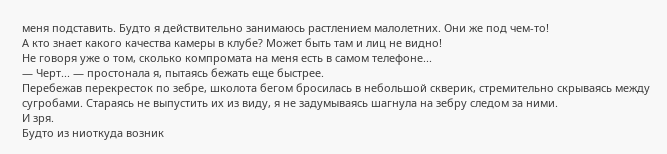меня подставить. Будто я действительно занимаюсь растлением малолетних. Они же под чем-то!
А кто знает какого качества камеры в клубе? Может быть там и лиц не видно!
Не говоря уже о том, сколько компромата на меня есть в самом телефоне...
— Черт... — простонала я, пытаясь бежать еще быстрее.
Перебежав перекресток по зебре, школота бегом бросилась в небольшой скверик, стремительно скрываясь между сугробами. Стараясь не выпустить их из виду, я не задумываясь шагнула на зебру следом за ними.
И зря.
Будто из ниоткуда возник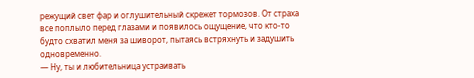режущий свет фар и оглушительный скрежет тормозов. От страха все поплыло перед глазами и появилось ощущение, что кто-то будто схватил меня за шиворот, пытаясь встряхнуть и задушить одновременно.
— Ну, ты и любительница устраивать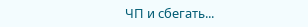ЧП и сбегать...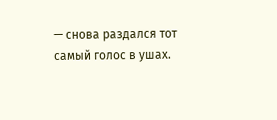— снова раздался тот самый голос в ушах.